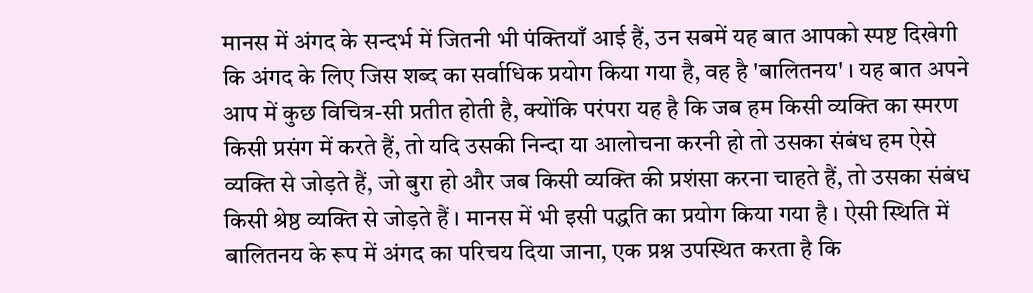मानस में अंगद के सन्दर्भ में जितनी भी पंक्तियाँ आई हैं, उन सबमें यह बात आपको स्पष्ट दिखेगी कि अंगद के लिए जिस शब्द का सर्वाधिक प्रयोग किया गया है, वह है 'बालितनय' । यह बात अपने आप में कुछ विचित्र-सी प्रतीत होती है, क्योंकि परंपरा यह है कि जब हम किसी व्यक्ति का स्मरण किसी प्रसंग में करते हैं, तो यदि उसकी निन्दा या आलोचना करनी हो तो उसका संबंध हम ऐसे व्यक्ति से जोड़ते हैं, जो बुरा हो और जब किसी व्यक्ति की प्रशंसा करना चाहते हैं, तो उसका संबंध किसी श्रेष्ठ व्यक्ति से जोड़ते हैं । मानस में भी इसी पद्धति का प्रयोग किया गया है । ऐसी स्थिति में बालितनय के रूप में अंगद का परिचय दिया जाना, एक प्रश्न उपस्थित करता है कि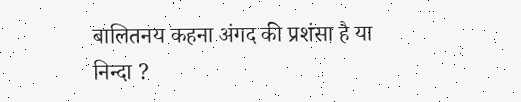बालितनय कहना अंगद की प्रशंसा है या निन्दा ?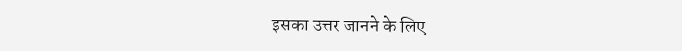इसका उत्तर जानने के लिए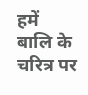हमें बालि के चरित्र पर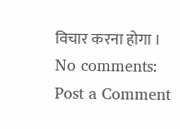विचार करना होगा ।
No comments:
Post a Comment